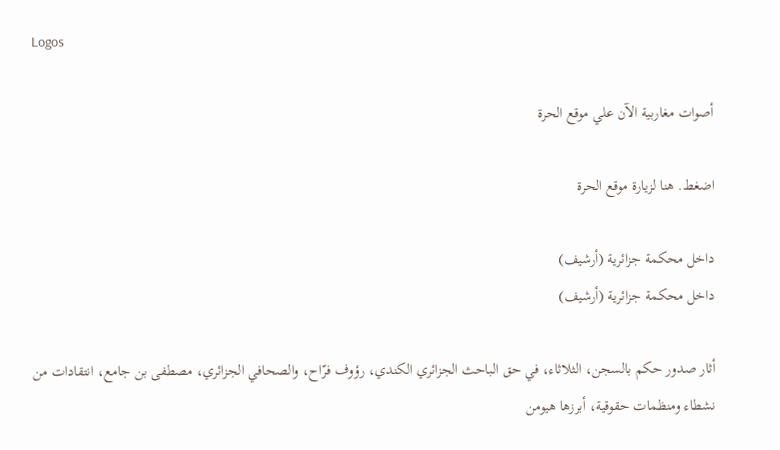Logos

أصوات مغاربية الآن علي موقع الحرة

اضغط. هنا لزيارة موقع الحرة

داخل محكمة جزائرية (أرشيف)
داخل محكمة جزائرية (أرشيف)

أثار صدور حكم بالسجن، الثلاثاء، في حق الباحث الجزائري الكندي، رؤوف فرّاح، والصحافي الجزائري، مصطفى بن جامع، انتقادات من نشطاء ومنظمات حقوقية، أبرزها هيومن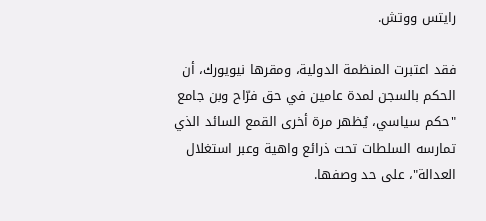رايتس ووتش.

فقد اعتبرت المنظمة الدولية، ومقرها نيويورك، أن الحكم بالسجن لمدة عامين في حق فرّاح وبن جامع "حكم سياسي، يُظهر مرة أخرى القمع السائد الذي تمارسه السلطات تحت ذرائع واهية وعبر استغلال العدالة"، على حد وصفها.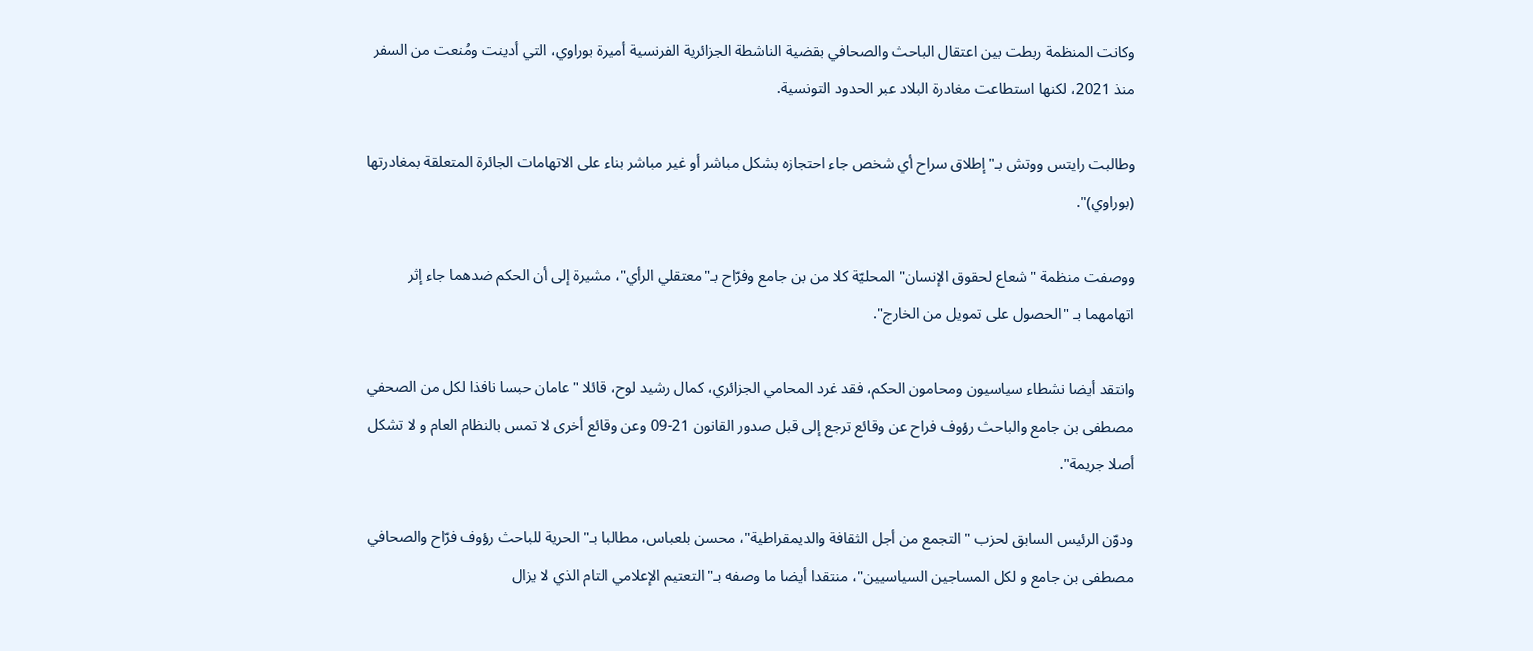وكانت المنظمة ربطت بين اعتقال الباحث والصحافي بقضية الناشطة الجزائرية الفرنسية أميرة بوراوي، التي أدينت ومُنعت من السفر منذ 2021، لكنها استطاعت مغادرة البلاد عبر الحدود التونسية.

وطالبت رايتس ووتش بـ"إطلاق سراح أي شخص جاء احتجازه بشكل مباشر أو غير مباشر بناء على الاتهامات الجائرة المتعلقة بمغادرتها (بوراوي)".

ووصفت منظمة "شعاع لحقوق الإنسان" المحليّة كلا من بن جامع وفرّاح بـ"معتقلي الرأي"، مشيرة إلى أن الحكم ضدهما جاء إثر اتهامهما بـ "الحصول على تمويل من الخارج".

وانتقد أيضا نشطاء سياسيون ومحامون الحكم، فقد غرد المحامي الجزائري، كمال رشيد لوح، قائلا "عامان حبسا نافذا لكل من الصحفي مصطفى بن جامع والباحث رؤوف فراح عن وقائع ترجع إلى قبل صدور القانون 21-09 وعن وقائع أخرى لا تمس بالنظام العام و لا تشكل أصلا جريمة".

ودوّن الرئيس السابق لحزب "التجمع من أجل الثقافة والديمقراطية"، محسن بلعباس، مطالبا بـ" الحرية للباحث رؤوف فرّاح والصحافي مصطفى بن جامع و لكل المساجين السياسيين"، منتقدا أيضا ما وصفه بـ"التعتيم الإعلامي التام الذي لا يزال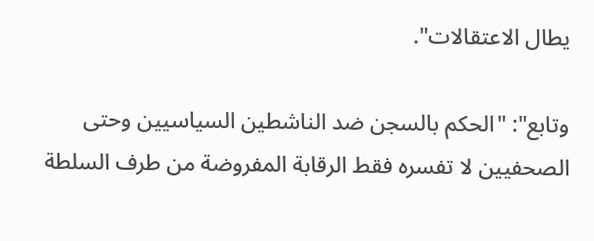يطال الاعتقالات".

وتابع": "الحكم بالسجن ضد الناشطين السياسيين وحتى الصحفيين لا تفسره فقط الرقابة المفروضة من طرف السلطة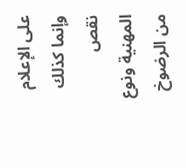على الإعلام وإنما كذلك نقص المهنية ونوع من الرضوخ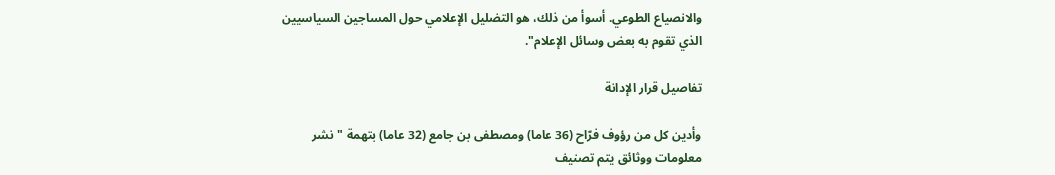والانصياع الطوعي. أسوأ من ذلك، هو التضليل الإعلامي حول المساجين السياسيين الذي تقوم به بعض وسائل الإعلام".

تفاصيل قرار الإدانة

وأدين كل من رؤوف فرّاح (36 عاما) ومصطفى بن جامع (32 عاما) بتهمة "نشر معلومات ووثائق يتم تصنيف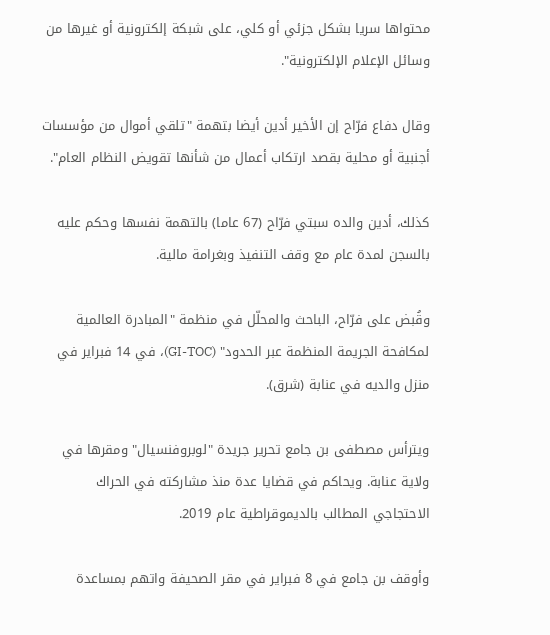محتواها سريا بشكل جزئي أو كلي، على شبكة إلكترونية أو غيرها من وسائل الإعلام الإلكترونية".

وقال دفاع فرّاح إن الأخير أدين أيضا بتهمة "تلقي أموال من مؤسسات أجنبية أو محلية بقصد ارتكاب أعمال من شأنها تقويض النظام العام".

كذلك، أدين والده سبتي فرّاح (67 عاما) بالتهمة نفسها وحكم عليه بالسجن لمدة عام مع وقف التنفيذ وبغرامة مالية.

وقُبض على فرّاح، الباحث والمحلّل في منظمة "المبادرة العالمية لمكافحة الجريمة المنظمة عبر الحدود" (GI-TOC)، في 14 فبراير في منزل والديه في عنابة (شرق).

ويترأس مصطفى بن جامع تحرير جريدة "لوبروفنسيال" ومقرها في ولاية عنابة. ويحاكم في قضايا عدة منذ مشاركته في الحراك الاحتجاجي المطالب بالديموقراطية عام 2019.

وأوقف بن جامع في 8 فبراير في مقر الصحيفة واتهم بمساعدة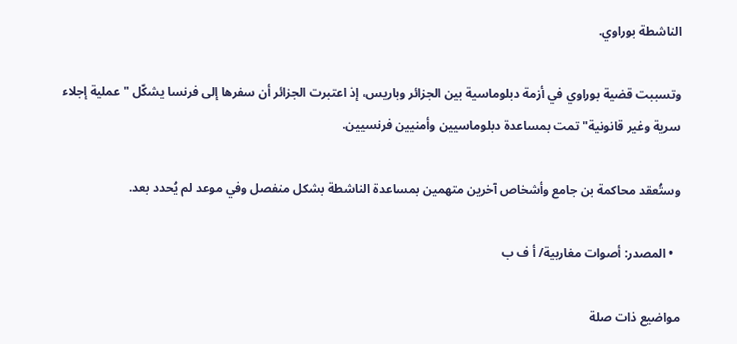الناشطة بوراوي.

وتسببت قضية بوراوي في أزمة دبلوماسية بين الجزائر وباريس، إذ اعتبرت الجزائر أن سفرها إلى فرنسا يشكّل "عملية إجلاء سرية وغير قانونية" تمت بمساعدة دبلوماسيين وأمنيين فرنسيين.

وستُعقد محاكمة بن جامع وأشخاص آخرين متهمين بمساعدة الناشطة بشكل منفصل وفي موعد لم يُحدد بعد.

  • المصدر: أصوات مغاربية/ أ ف ب

مواضيع ذات صلة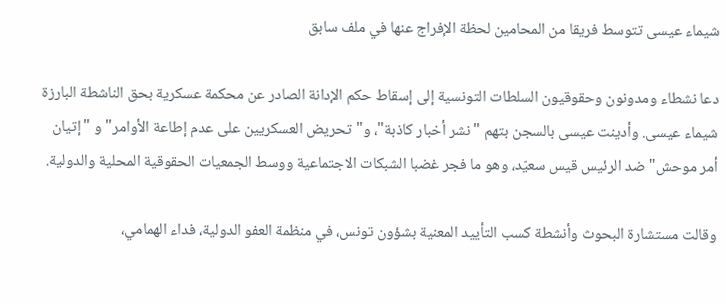شيماء عيسى تتوسط فريقا من المحامين لحظة الإفراج عنها في ملف سابق

دعا نشطاء ومدونون وحقوقيون السلطات التونسية إلى إسقاط حكم الإدانة الصادر عن محكمة عسكرية بحق الناشطة البارزة شيماء عيسى. وأدينت عيسى بالسجن بتهم "نشر أخبار كاذبة"، و"تحريض العسكريين على عدم إطاعة الأوامر" و "إتيان أمر موحش" ضد الرئيس قيس سعيّد، وهو ما فجر غضبا الشبكات الاجتماعية ووسط الجمعيات الحقوقية المحلية والدولية.

وقالت مستشارة البحوث وأنشطة كسب التأييد المعنية بشؤون تونس، في منظمة العفو الدولية، فداء الهمامي،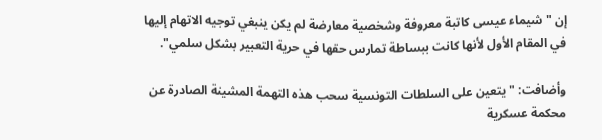إن "شيماء عيسى كاتبة معروفة وشخصية معارضة لم يكن ينبغي توجيه الاتهام إليها في المقام الأول لأنها كانت ببساطة تمارس حقها في حرية التعبير بشكل سلمي".

وأضافت: "يتعين على السلطات التونسية سحب هذه التهمة المشينة الصادرة عن محكمة عسكرية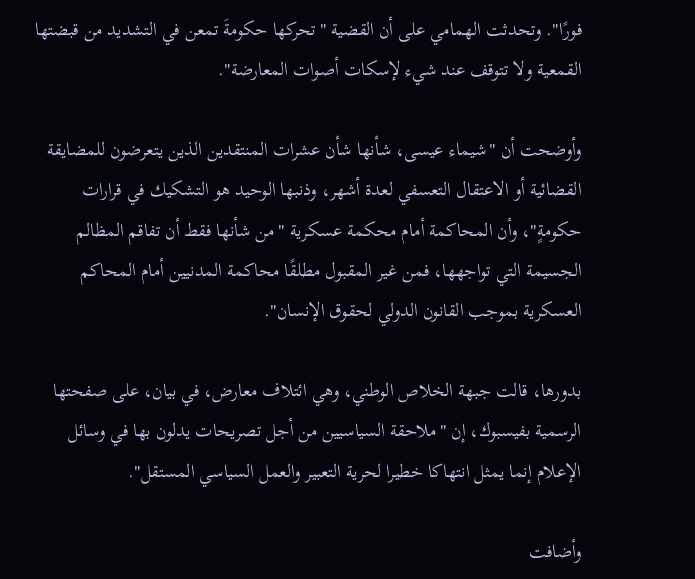فورًا". وتحدثت الهمامي على أن القضية "تحركها حكومةَ تمعن في التشديد من قبضتها القمعية ولا تتوقف عند شيء لإسكات أصوات المعارضة".

وأوضحت أن "شيماء عيسى، شأنها شأن عشرات المنتقدين الذين يتعرضون للمضايقة القضائية أو الاعتقال التعسفي لعدة أشهر، وذنبها الوحيد هو التشكيك في قرارات حكومةٍ"، وأن المحاكمة أمام محكمة عسكرية "من شأنها فقط أن تفاقم المظالم الجسيمة التي تواجهها، فمن غير المقبول مطلقًا محاكمة المدنيين أمام المحاكم العسكرية بموجب القانون الدولي لحقوق الإنسان".

بدورها، قالت جبهة الخلاص الوطني، وهي ائتلاف معارض، في بيان، على صفحتها الرسمية بفيسبوك، إن "ملاحقة السياسيين من أجل تصريحات يدلون بها في وسائل الإعلام إنما يمثل انتهاكا خطيرا لحرية التعبير والعمل السياسي المستقل".

وأضافت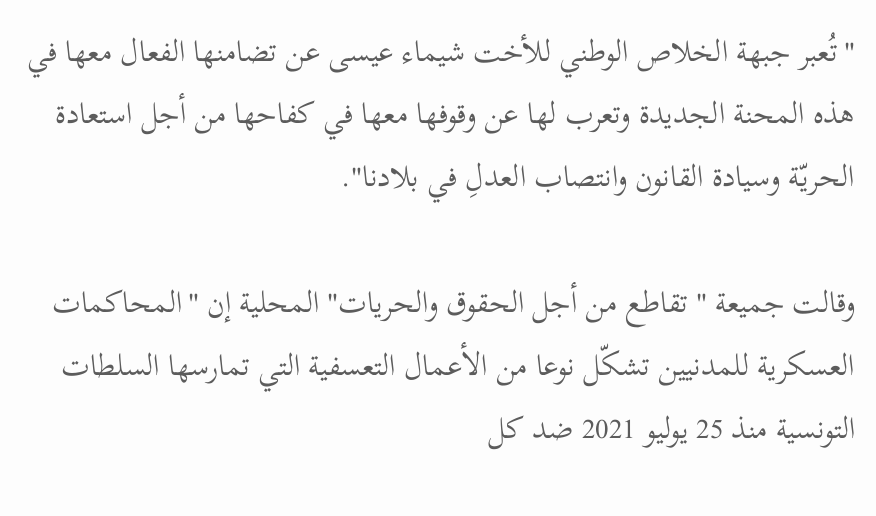"تُعبر جبهة الخلاص الوطني للأخت شيماء عيسى عن تضامنها الفعال معها في هذه المحنة الجديدة وتعرب لها عن وقوفها معها في كفاحها من أجل استعادة الحريّة وسيادة القانون وانتصاب العدلِ في بلادنا".

وقالت جميعة " تقاطع من أجل الحقوق والحريات" المحلية إن "المحاكمات العسكرية للمدنيين تشكّل نوعا من الأعمال التعسفية التي تمارسها السلطات التونسية منذ 25 يوليو 2021 ضد كل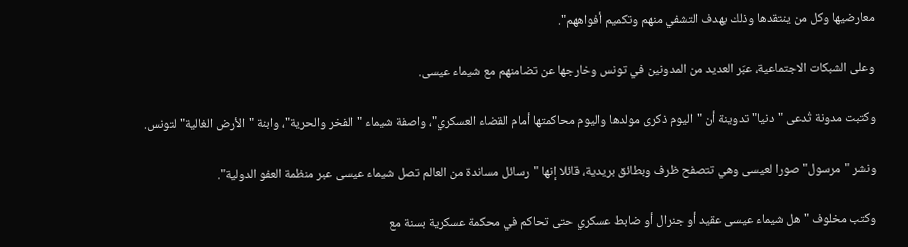معارضيها وكل من ينتقدها وذلك بهدف التشفي منهم وتكميم أفواههم".

وعلى الشبكات الاجتماعية، عبّر العديد من المدونين في تونس وخارجها عن تضامنهم مع شيماء عيسى.

وكتبت مدونة تُدعى "دنيا" تدوينة أن "اليوم ذكرى مولدها واليوم محاكمتها أمام القضاء العسكري"، واصفة شيماء "الفخر والحرية"، وابنة "الأرض الغالية" لتونس.

ونشر "مرسول" صورا لعيسى وهي تتصفح ظرف وبطائق بريدية، قائلا إنها "رسائل مساندة من العالم تصل شيماء عيسى عبر منظمة العفو الدولية".

وكتب مخلوف "هل شيماء عيسى عقيد أو جنرال أو ضابط عسكري حتى تحاكم في محكمة عسكرية بسنة مع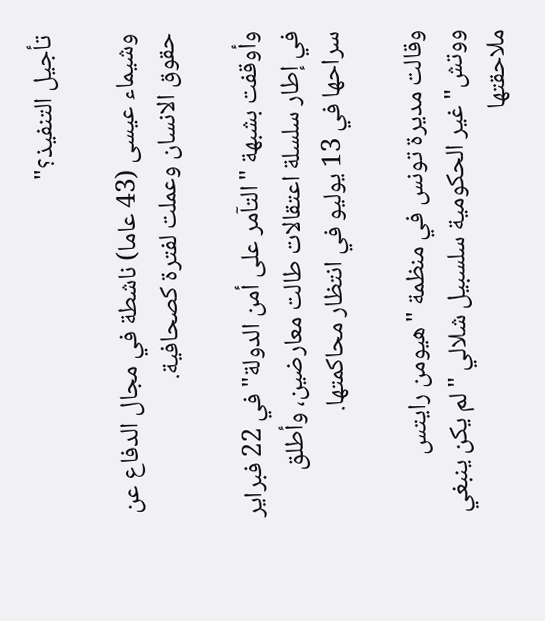تأجيل التنفيذ؟"

وشيماء عيسى (43 عاما) ناشطة في مجال الدفاع عن حقوق الانسان وعملت لفترة كصحافية.

وأوقفت بشبهة "التآمر على أمن الدولة" في 22 فبراير في إطار سلسلة اعتقالات طالت معارضين، وأطلق سراحها في 13 يوليو في انتظار محاكمتها.

وقالت مديرة تونس في منظمة "هيومن رايتس ووتش" غير الحكومية سلسبيل شلالي "لم يكن ينبغي ملاحقتها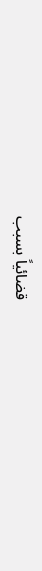قضائياً بسبب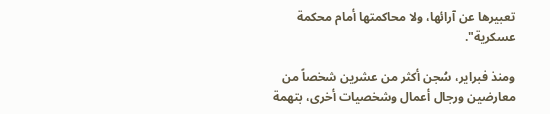تعبيرها عن آرائها، ولا محاكمتها أمام محكمة عسكرية".

ومنذ فبراير، سُجن أكثر من عشرين شخصاً من معارضين ورجال أعمال وشخصيات أخرى، بتهمة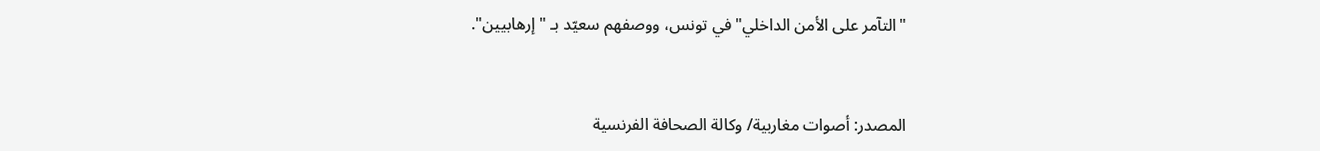"التآمر على الأمن الداخلي" في تونس، ووصفهم سعيّد بـ "إرهابيين".



المصدر: أصوات مغاربية/ وكالة الصحافة الفرنسية